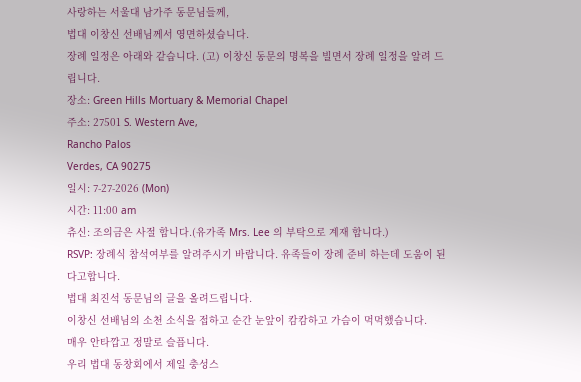사랑하는 서울대 남가주 동문님들께,
법대 이창신 선배님께서 영면하셨습니다.
장례 일정은 아래와 같습니다. (고) 이창신 동문의 명복을 빌면서 장례 일정을 알려 드립니다.
장소: Green Hills Mortuary & Memorial Chapel
주소: 27501 S. Western Ave,
Rancho Palos
Verdes, CA 90275
일시: 7-27-2026 (Mon)
시간: 11:00 am
츄신: 조의금은 사절 합니다.(유가족 Mrs. Lee 의 부탁으로 계재 합니다.)
RSVP: 장례식 참석여부를 알려주시기 바랍니다. 유족들이 장례 준비 하는데 도움이 된다고합니다.
법대 최진석 동문님의 글을 올려드립니다.
이창신 선배님의 소천 소식을 접하고 순간 눈앞이 캄캄하고 가슴이 먹먹했습니다.
매우 안타깝고 정말로 슬픕니다.
우리 법대 동창회에서 제일 충성스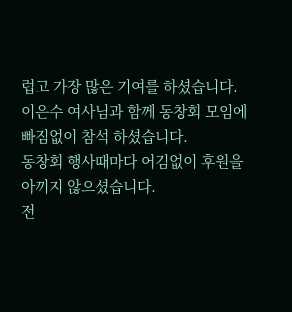럽고 가장 많은 기여를 하셨습니다.
이은수 여사님과 함께 동창회 모임에 빠짐없이 참석 하셨습니다.
동창회 행사때마다 어김없이 후원을 아끼지 않으셨습니다.
전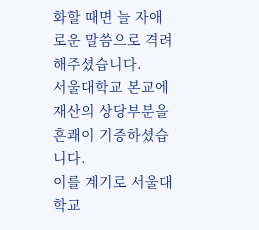화할 때면 늘 자애로운 말씀으로 격려해주셨습니다.
서울대학교 본교에 재산의 상당부분을 흔쾌이 기증하셨습니다.
이를 계기로 서울대학교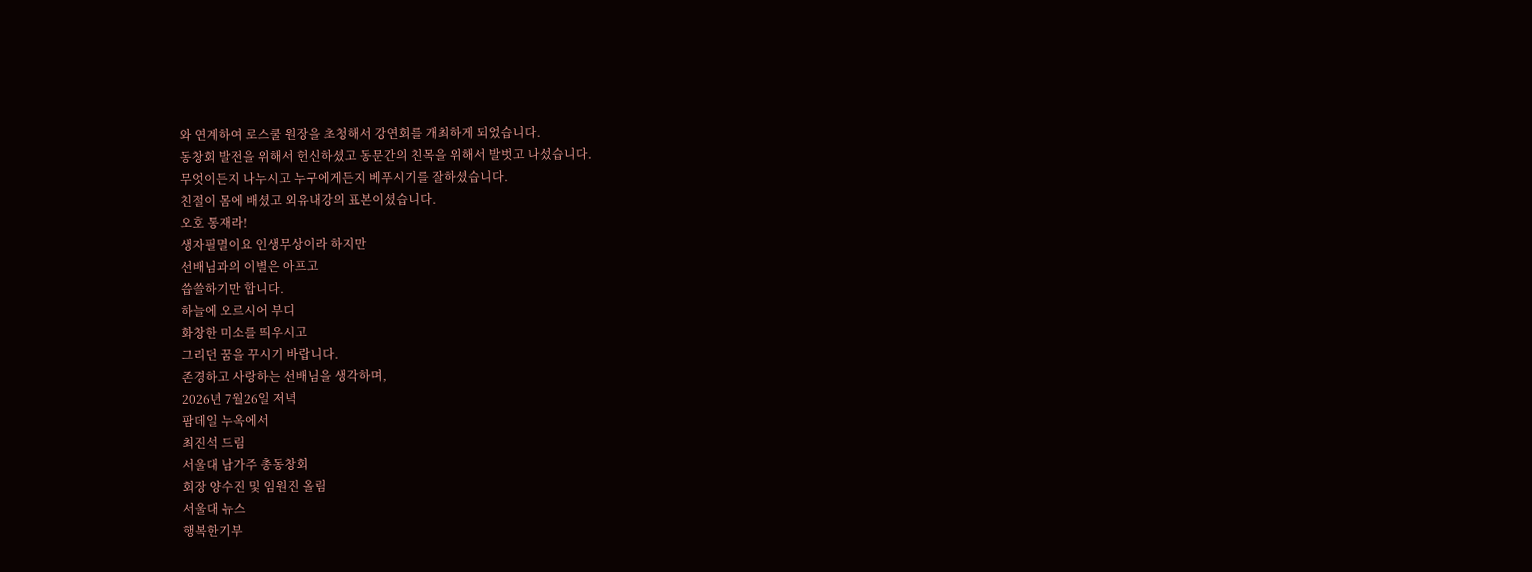와 연계하여 로스쿨 원장을 초청해서 강연회를 개최하게 되었습니다.
동창회 발전을 위해서 헌신하셨고 동문간의 친목을 위해서 발벗고 나섰습니다.
무엇이든지 나누시고 누구에게든지 베푸시기를 잘하셨습니다.
친절이 몸에 배셨고 외유내강의 표본이셨습니다.
오호 통재라!
생자필멸이요 인생무상이라 하지만
선배님과의 이별은 아프고
씁쓸하기만 합니다.
하늘에 오르시어 부디
화창한 미소를 띄우시고
그리던 꿈을 꾸시기 바랍니다.
존경하고 사랑하는 선배님을 생각하며,
2026년 7월26일 저녁
팜데일 누옥에서
최진석 드림
서울대 남가주 총동창회
회장 양수진 및 임원진 올림
서울대 뉴스
행복한기부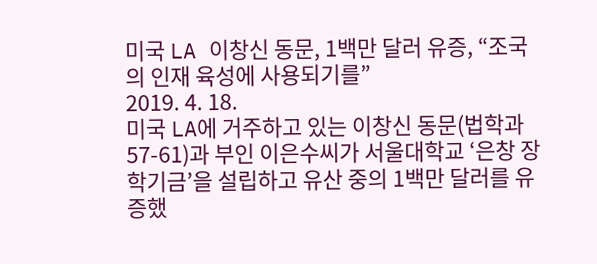미국 LA 이창신 동문, 1백만 달러 유증, “조국의 인재 육성에 사용되기를”
2019. 4. 18.
미국 LA에 거주하고 있는 이창신 동문(법학과 57-61)과 부인 이은수씨가 서울대학교 ‘은창 장학기금’을 설립하고 유산 중의 1백만 달러를 유증했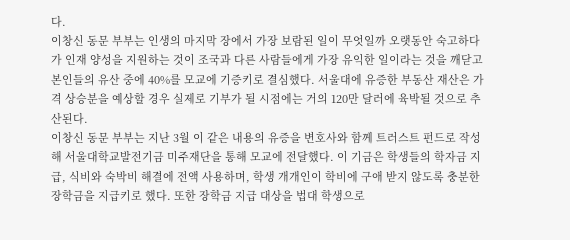다.
이창신 동문 부부는 인생의 마지막 장에서 가장 보람된 일이 무엇일까 오랫동안 숙고하다가 인재 양성을 지원하는 것이 조국과 다른 사람들에게 가장 유익한 일이라는 것을 깨닫고 본인들의 유산 중에 40%를 모교에 기증키로 결심했다. 서울대에 유증한 부동산 재산은 가격 상승분을 예상할 경우 실제로 기부가 될 시점에는 거의 120만 달러에 육박될 것으로 추산된다.
이창신 동문 부부는 지난 3월 이 같은 내용의 유증을 변호사와 함께 트러스트 펀드로 작성해 서울대학교발전기금 미주재단을 통해 모교에 전달했다. 이 기금은 학생들의 학자금 지급, 식비와 숙박비 해결에 전액 사용하며, 학생 개개인이 학비에 구애 받지 않도록 충분한 장학금을 지급키로 했다. 또한 장학금 지급 대상을 법대 학생으로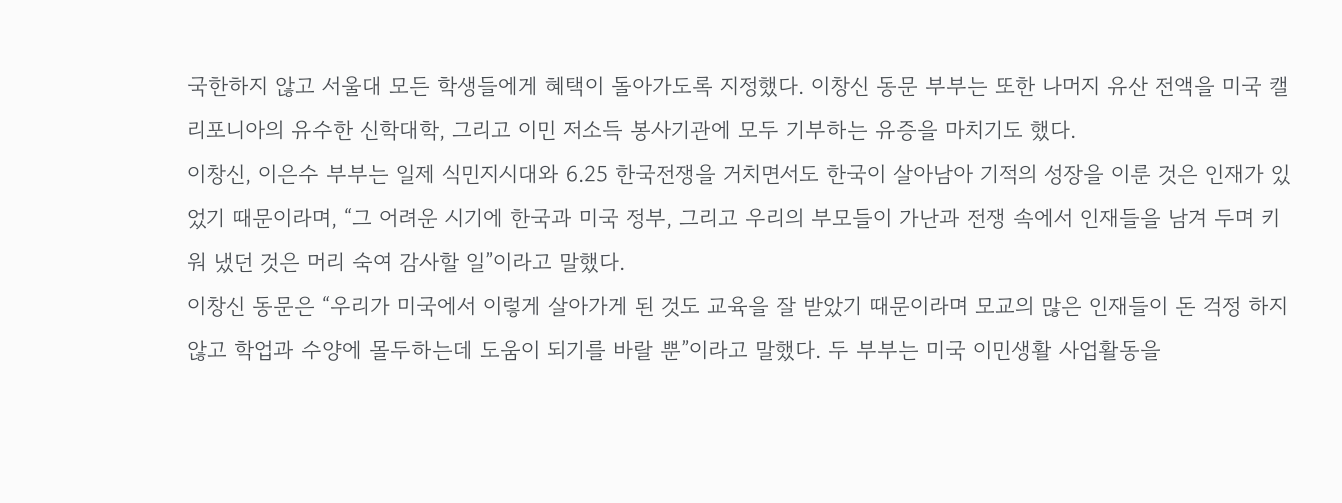국한하지 않고 서울대 모든 학생들에게 혜택이 돌아가도록 지정했다. 이창신 동문 부부는 또한 나머지 유산 전액을 미국 캘리포니아의 유수한 신학대학, 그리고 이민 저소득 봉사기관에 모두 기부하는 유증을 마치기도 했다.
이창신, 이은수 부부는 일제 식민지시대와 6.25 한국전쟁을 거치면서도 한국이 살아남아 기적의 성장을 이룬 것은 인재가 있었기 때문이라며, “그 어려운 시기에 한국과 미국 정부, 그리고 우리의 부모들이 가난과 전쟁 속에서 인재들을 남겨 두며 키워 냈던 것은 머리 숙여 감사할 일”이라고 말했다.
이창신 동문은 “우리가 미국에서 이렇게 살아가게 된 것도 교육을 잘 받았기 때문이라며 모교의 많은 인재들이 돈 걱정 하지 않고 학업과 수양에 몰두하는데 도움이 되기를 바랄 뿐”이라고 말했다. 두 부부는 미국 이민생활 사업활동을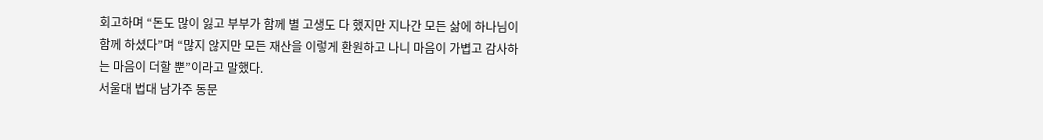회고하며 “돈도 많이 잃고 부부가 함께 별 고생도 다 했지만 지나간 모든 삶에 하나님이 함께 하셨다”며 “많지 않지만 모든 재산을 이렇게 환원하고 나니 마음이 가볍고 감사하는 마음이 더할 뿐”이라고 말했다.
서울대 법대 남가주 동문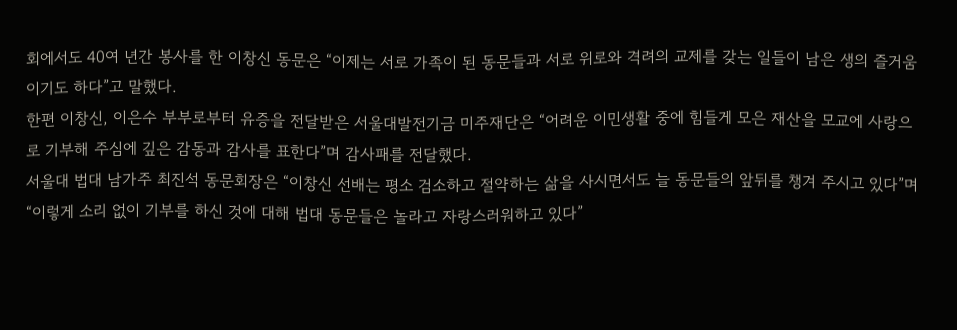회에서도 40여 년간 봉사를 한 이창신 동문은 “이제는 서로 가족이 된 동문들과 서로 위로와 격려의 교제를 갖는 일들이 남은 생의 즐거움이기도 하다”고 말했다.
한편 이창신, 이은수 부부로부터 유증을 전달받은 서울대발전기금 미주재단은 “어려운 이민생활 중에 힘들게 모은 재산을 모교에 사랑으로 기부해 주심에 깊은 감동과 감사를 표한다”며 감사패를 전달했다.
서울대 법대 남가주 최진석 동문회장은 “이창신 선배는 평소 검소하고 절약하는 삶을 사시면서도 늘 동문들의 앞뒤를 챙겨 주시고 있다”며 “이렇게 소리 없이 기부를 하신 것에 대해 법대 동문들은 놀라고 자랑스러워하고 있다”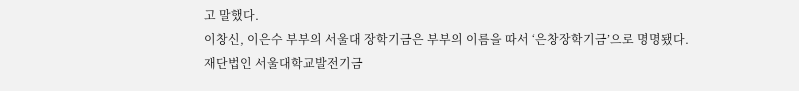고 말했다.
이창신, 이은수 부부의 서울대 장학기금은 부부의 이름을 따서 ‘은창장학기금’으로 명명됐다.
재단법인 서울대학교발전기금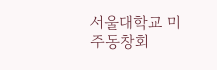서울대학교 미주동창회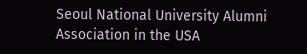Seoul National University Alumni Association in the USA